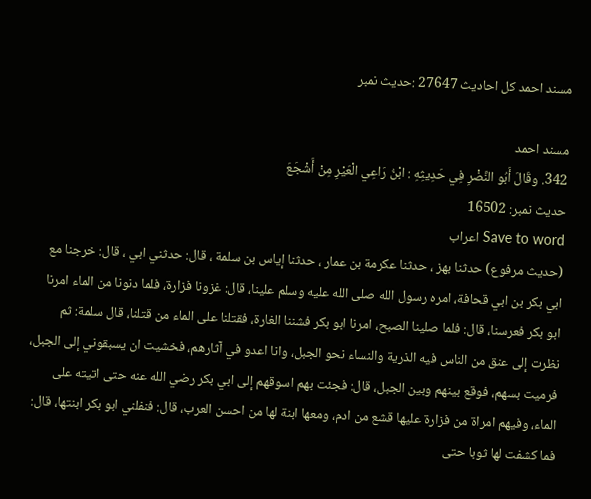مسند احمد کل احادیث 27647 :حدیث نمبر

مسند احمد
342. وقَالَ أَبُو النَّضْرِ فِي حَدِيثِهِ : ابْنُ رَاعِي الْعَيْرِ مِنْ أَشْجَعَ
حدیث نمبر: 16502
Save to word اعراب
(حديث مرفوع) حدثنا بهز ، حدثنا عكرمة بن عمار ، حدثنا إياس بن سلمة ، قال: حدثني ابي ، قال: خرجنا مع ابي بكر بن ابي قحافة، امره رسول الله صلى الله عليه وسلم علينا، قال: غزونا فزارة، فلما دنونا من الماء امرنا ابو بكر فعرسنا، قال: فلما صلينا الصبح، امرنا ابو بكر فشننا الغارة، فقتلنا على الماء من قتلنا، قال سلمة: ثم نظرت إلى عنق من الناس فيه الذرية والنساء نحو الجبل، وانا اعدو في آثارهم، فخشيت ان يسبقوني إلى الجبل، فرميت بسهم، فوقع بينهم وبين الجبل، قال: فجئت بهم اسوقهم إلى ابي بكر رضي الله عنه حتى اتيته على الماء، وفيهم امراة من فزارة عليها قشع من ادم، ومعها ابنة لها من احسن العرب، قال: فنفلني ابو بكر ابنتها، قال: فما كشفت لها ثوبا حتى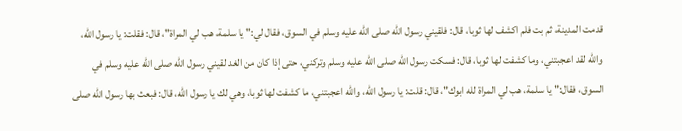قدمت المدينة، ثم بت فلم اكشف لها ثوبا، قال: فلقيني رسول الله صلى الله عليه وسلم في السوق، فقال لي:" يا سلمة، هب لي المراة"، قال: فقلت: يا رسول الله، والله لقد اعجبتني، وما كشفت لها ثوبا، قال: فسكت رسول الله صلى الله عليه وسلم وتركني، حتى إذا كان من الغد لقيني رسول الله صلى الله عليه وسلم في السوق، فقال:" يا سلمة، هب لي المراة لله ابوك"، قال: قلت: يا رسول الله، والله اعجبتني، ما كشفت لها ثوبا، وهي لك يا رسول الله، قال: فبعث بها رسول الله صلى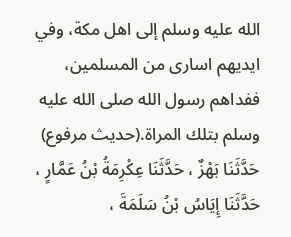الله عليه وسلم إلى اهل مكة، وفي ايديهم اسارى من المسلمين، ففداهم رسول الله صلى الله عليه وسلم بتلك المراة.(حديث مرفوع) حَدَّثَنَا بَهْزٌ ، حَدَّثَنَا عِكْرِمَةُ بْنُ عَمَّارٍ ، حَدَّثَنَا إِيَاسُ بْنُ سَلَمَةَ ،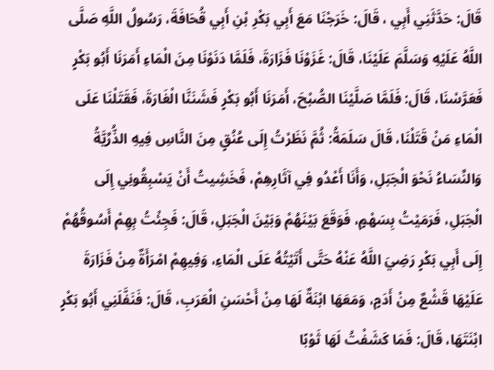قَالَ: حَدَّثَنِي أَبِي ، قَالَ: خَرَجْنَا مَعَ أَبِي بَكْرِ بْنِ أَبِي قُحَافَةَ، رَسُولُ اللَّهِ صَلَّى اللَّهُ عَلَيْهِ وَسَلَّمَ عَلَيْنَا، قَالَ: غَزَوْنَا فَزَارَةَ، فَلَمَّا دَنَوْنَا مِنَ الْمَاءِ أَمَرَنَا أَبُو بَكْرٍ فَعَرَّسْنَا، قَالَ: فَلَمَّا صَلَّيْنَا الصُّبْحَ، أَمَرَنَا أَبُو بَكْرٍ فَشَنَنَّا الْغَارَةَ، فَقَتَلْنَا عَلَى الْمَاءِ مَنْ قَتَلْنَا، قَالَ سَلَمَةُ: ثُمَّ نَظَرْتُ إِلَى عُنُقٍ مِنَ النَّاسِ فِيهِ الذُّرِّيَّةُ وَالنِّسَاءُ نَحْوَ الْجَبَلِ، وَأَنَا أَعْدُو فِي آثَارِهِمْ، فَخَشِيتُ أَنْ يَسْبِقُونِي إِلَى الْجَبَلِ، فَرَمَيْتُ بِسَهْمٍ، فَوَقَعَ بَيْنَهُمْ وَبَيْنَ الْجَبَلِ، قَالَ: فَجِئْتُ بِهِمْ أَسُوقُهُمْ إِلَى أَبِي بَكْرٍ رَضِيَ اللَّهُ عَنْهُ حَتَّى أَتَيْتُهُ عَلَى الْمَاءِ، وَفِيهِمْ امْرَأَةٌ مِنْ فَزَارَةَ عَلَيْهَا قَشْعٌ مِنْ أَدَمٍ، وَمَعَهَا ابْنَةٌ لَهَا مِنْ أَحْسَنِ الْعَرَبِ، قَالَ: فَنَفَّلَنِي أَبُو بَكْرٍ ابْنَتَهَا، قَالَ: فَمَا كَشَفْتُ لَهَا ثَوْبًا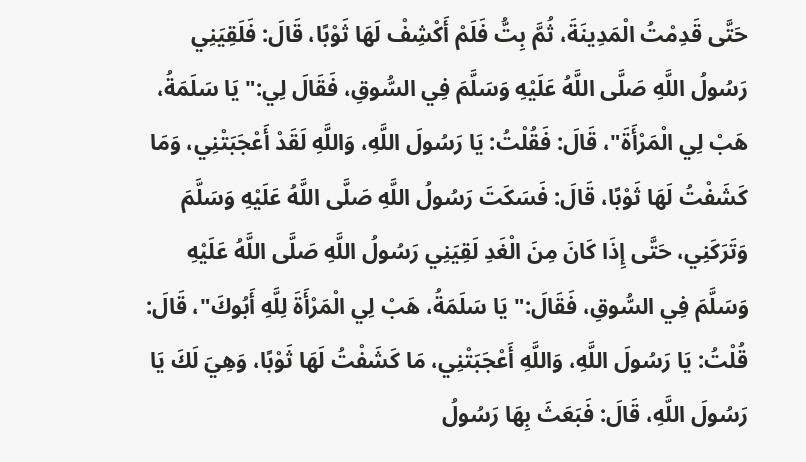حَتَّى قَدِمْتُ الْمَدِينَةَ، ثُمَّ بِتُّ فَلَمْ أَكْشِفْ لَهَا ثَوْبًا، قَالَ: فَلَقِيَنِي رَسُولُ اللَّهِ صَلَّى اللَّهُ عَلَيْهِ وَسَلَّمَ فِي السُّوقِ، فَقَالَ لِي:" يَا سَلَمَةُ، هَبْ لِي الْمَرْأَةَ"، قَالَ: فَقُلْتُ: يَا رَسُولَ اللَّهِ، وَاللَّهِ لَقَدْ أَعْجَبَتْنِي، وَمَا كَشَفْتُ لَهَا ثَوْبًا، قَالَ: فَسَكَتَ رَسُولُ اللَّهِ صَلَّى اللَّهُ عَلَيْهِ وَسَلَّمَ وَتَرَكَنِي، حَتَّى إِذَا كَانَ مِنَ الْغَدِ لَقِيَنِي رَسُولُ اللَّهِ صَلَّى اللَّهُ عَلَيْهِ وَسَلَّمَ فِي السُّوقِ، فَقَالَ:" يَا سَلَمَةُ، هَبْ لِي الْمَرْأَةَ لِلَّهِ أَبُوكَ"، قَالَ: قُلْتُ: يَا رَسُولَ اللَّهِ، وَاللَّهِ أَعْجَبَتْنِي، مَا كَشَفْتُ لَهَا ثَوْبًا، وَهِيَ لَكَ يَا رَسُولَ اللَّهِ، قَالَ: فَبَعَثَ بِهَا رَسُولُ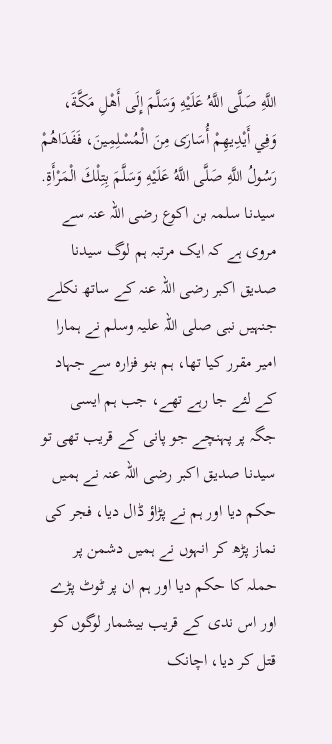اللَّهِ صَلَّى اللَّهُ عَلَيْهِ وَسَلَّمَ إِلَى أَهْلِ مَكَّةَ، وَفِي أَيْدِيهِمْ أُسَارَى مِنَ الْمُسْلِمِينَ، فَفَدَاهُمْ رَسُولُ اللَّهِ صَلَّى اللَّهُ عَلَيْهِ وَسَلَّمَ بِتِلْكَ الْمَرْأَةِ.
سیدنا سلمہ بن اکوع رضی اللہ عنہ سے مروی ہے کہ ایک مرتبہ ہم لوگ سیدنا صدیق اکبر رضی اللہ عنہ کے ساتھ نکلے جنہیں نبی صلی اللہ علیہ وسلم نے ہمارا امیر مقرر کیا تھا، ہم بنو فزارہ سے جہاد کے لئے جا رہے تھے، جب ہم ایسی جگہ پر پہنچے جو پانی کے قریب تھی تو سیدنا صدیق اکبر رضی اللہ عنہ نے ہمیں حکم دیا اور ہم نے پڑاؤ ڈال دیا، فجر کی نماز پڑھ کر انہوں نے ہمیں دشمن پر حملہ کا حکم دیا اور ہم ان پر ٹوٹ پڑے اور اس ندی کے قریب بیشمار لوگوں کو قتل کر دیا، اچانک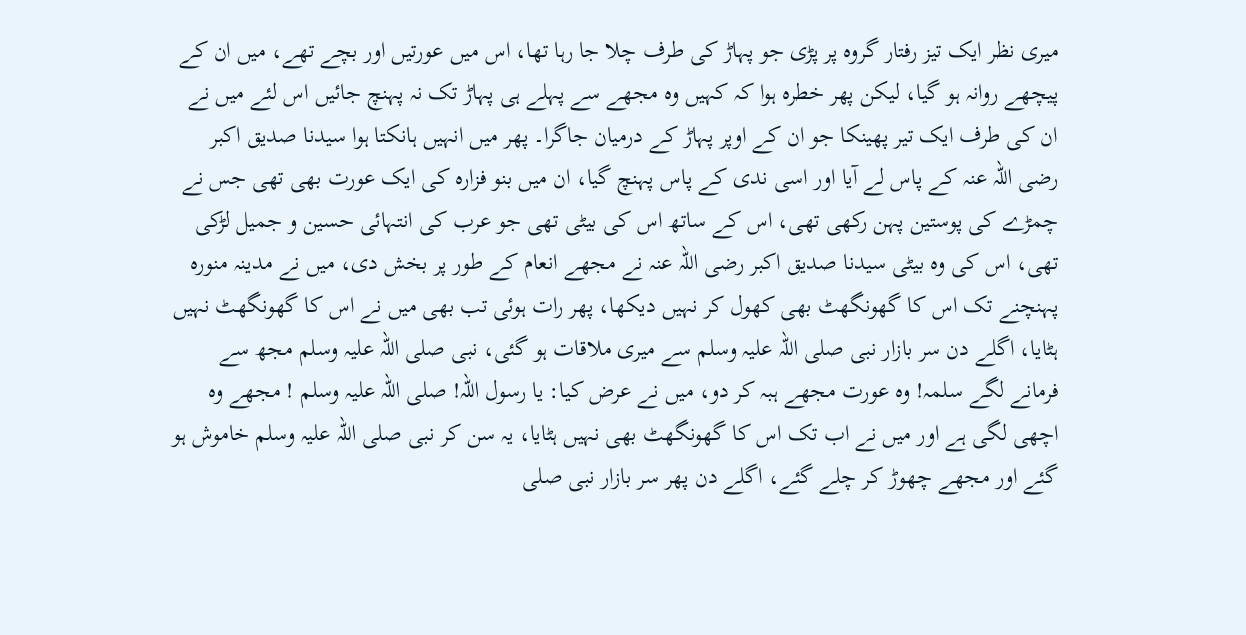میری نظر ایک تیز رفتار گروہ پر پڑی جو پہاڑ کی طرف چلا جا رہا تھا، اس میں عورتیں اور بچے تھے، میں ان کے پیچھے روانہ ہو گیا، لیکن پھر خطرہ ہوا کہ کہیں وہ مجھے سے پہلے ہی پہاڑ تک نہ پہنچ جائیں اس لئے میں نے ان کی طرف ایک تیر پھینکا جو ان کے اوپر پہاڑ کے درمیان جاگرا۔ پھر میں انہیں ہانکتا ہوا سیدنا صدیق اکبر رضی اللہ عنہ کے پاس لے آیا اور اسی ندی کے پاس پہنچ گیا، ان میں بنو فزارہ کی ایک عورت بھی تھی جس نے چمڑے کی پوستین پہن رکھی تھی، اس کے ساتھ اس کی بیٹی تھی جو عرب کی انتہائی حسین و جمیل لڑکی تھی، اس کی وہ بیٹی سیدنا صدیق اکبر رضی اللہ عنہ نے مجھے انعام کے طور پر بخش دی، میں نے مدینہ منورہ پہنچنے تک اس کا گھونگھٹ بھی کھول کر نہیں دیکھا، پھر رات ہوئی تب بھی میں نے اس کا گھونگھٹ نہیں ہٹایا، اگلے دن سر بازار نبی صلی اللہ علیہ وسلم سے میری ملاقات ہو گئی، نبی صلی اللہ علیہ وسلم مجھ سے فرمانے لگے سلمہ! وہ عورت مجھے ہبہ کر دو، میں نے عرض کیا: یا رسول اللہ! صلی اللہ علیہ وسلم ! مجھے وہ اچھی لگی ہے اور میں نے اب تک اس کا گھونگھٹ بھی نہیں ہٹایا، یہ سن کر نبی صلی اللہ علیہ وسلم خاموش ہو گئے اور مجھے چھوڑ کر چلے گئے، اگلے دن پھر سر بازار نبی صلی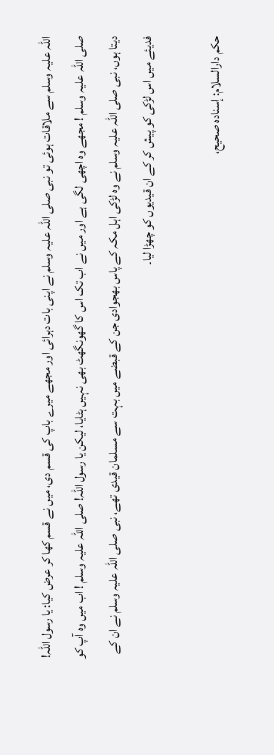اللہ علیہ وسلم سے ملاقات ہوئی تو نبی صلی اللہ علیہ وسلم نے اپنی بات دہرائی اور مجھے میرے باپ کی قسم دی، میں نے قسم کھا کر عرض کیا: یا رسول اللہ! صلی اللہ علیہ وسلم ! مجھے وہ اچھی لگی ہے اور میں نے اب تک اس کا گھونگھٹ بھی نہیں ہٹایا، لیکن یا رسول اللہ! صلی اللہ علیہ وسلم ! اب میں وہ آپ کو دیتا ہوں، نبی صلی اللہ علیہ وسلم نے وہ لڑکی اہل مکہ کے پاس بھجوادی جن کے قبضے میں بہت سے مسلمان قیدی تھے، نبی صلی اللہ علیہ وسلم نے ان کے فدیئے میں اس لڑکی کو پیش کر کے ان قیدیوں کو چھڑا لیا۔

حكم دارالسلام: إسناده صحيح،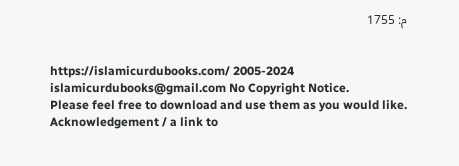م: 1755


https://islamicurdubooks.com/ 2005-2024 islamicurdubooks@gmail.com No Copyright Notice.
Please feel free to download and use them as you would like.
Acknowledgement / a link to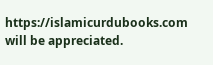https://islamicurdubooks.com will be appreciated.